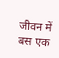जीवन में बस एक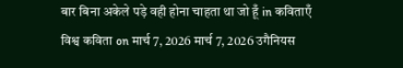बार बिना अकेले पड़े वही होना चाहता था जो हूँ in कविताएँ विश्व कविता on मार्च 7, 2026 मार्च 7, 2026 उगैनियस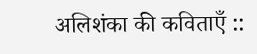अलिशंका की कविताएँ ::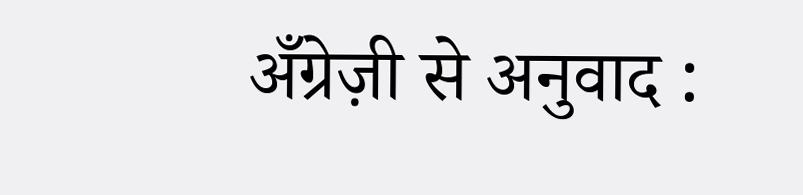अँग्रेज़ी से अनुवाद :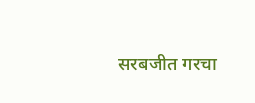सरबजीत गरचा